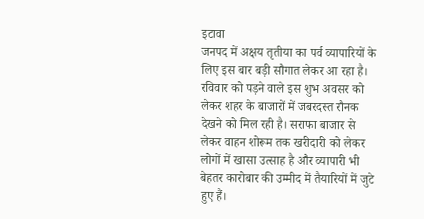इटावा
जनपद में अक्षय तृतीया का पर्व व्यापारियों के लिए इस बार बड़ी सौगात लेकर आ रहा है। रविवार को पड़ने वाले इस शुभ अवसर को लेकर शहर के बाजारों में जबरदस्त रौनक देखने को मिल रही है। सराफा बाजार से लेकर वाहन शोरूम तक खरीदारी को लेकर लोगों में खासा उत्साह है और व्यापारी भी बेहतर कारोबार की उम्मीद में तैयारियों में जुटे हुए हैं।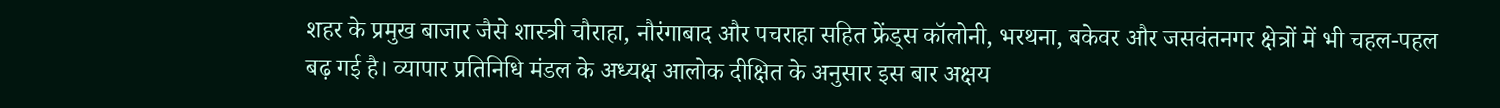शहर के प्रमुख बाजार जैसे शास्त्री चौराहा, नौरंगाबाद और पचराहा सहित फ्रेंड्स कॉलोनी, भरथना, बकेवर और जसवंतनगर क्षेत्रों में भी चहल-पहल बढ़ गई है। व्यापार प्रतिनिधि मंडल के अध्यक्ष आलोक दीक्षित के अनुसार इस बार अक्षय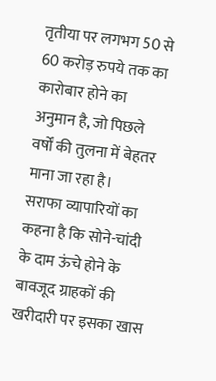तृतीया पर लगभग 50 से 60 करोड़ रुपये तक का कारोबार होने का अनुमान है, जो पिछले वर्षों की तुलना में बेहतर माना जा रहा है।
सराफा व्यापारियों का कहना है कि सोने-चांदी के दाम ऊंचे होने के बावजूद ग्राहकों की खरीदारी पर इसका खास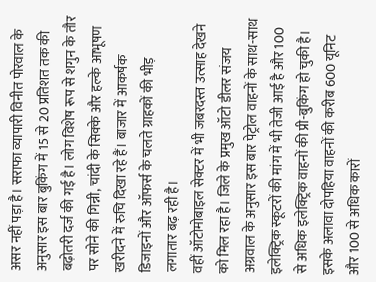असर नहीं पड़ा है। सराफा व्यापारी विनीत पोरवाल के अनुसार इस बार बुकिंग में 15 से 20 प्रतिशत तक की बढ़ोतरी दर्ज की गई है। लोग विशेष रूप से शगुन के तौर पर सोने की गिन्नी, चांदी के सिक्के और हल्के आभूषण खरीदने में रुचि दिखा रहे हैं। बाजार में आकर्षक डिजाइनों और ऑफर्स के चलते ग्राहकों की भीड़ लगातार बढ़ रही है।
वहीं ऑटोमोबाइल सेक्टर में भी जबरदस्त उत्साह देखने को मिल रहा है। जिले के प्रमुख ऑटो डीलर संजय अग्रवाल के अनुसार इस बार पेट्रोल वाहनों के साथ-साथ इलेक्ट्रिक स्कूटरों की मांग में भी तेजी आई है और 100 से अधिक इलेक्ट्रिक वाहनों की प्री-बुकिंग हो चुकी है। इसके अलावा दोपहिया वाहनों की करीब 600 यूनिट और 100 से अधिक कारों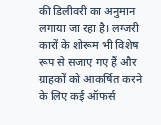की डिलीवरी का अनुमान लगाया जा रहा है। लग्जरी कारों के शोरूम भी विशेष रूप से सजाए गए हैं और ग्राहकों को आकर्षित करने के लिए कई ऑफर्स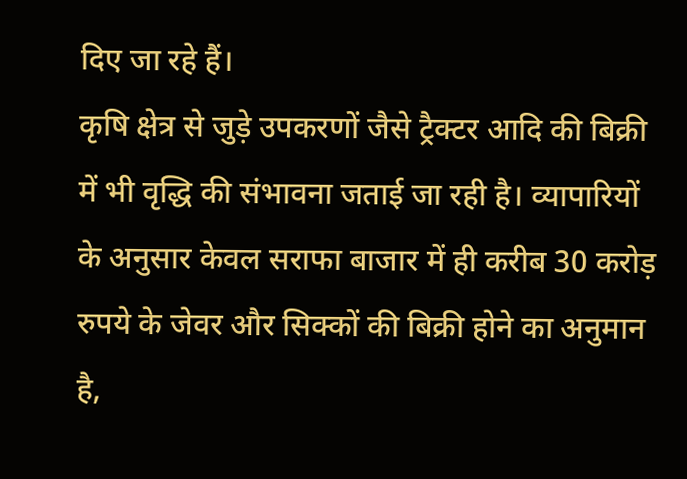दिए जा रहे हैं।
कृषि क्षेत्र से जुड़े उपकरणों जैसे ट्रैक्टर आदि की बिक्री में भी वृद्धि की संभावना जताई जा रही है। व्यापारियों के अनुसार केवल सराफा बाजार में ही करीब 30 करोड़ रुपये के जेवर और सिक्कों की बिक्री होने का अनुमान है,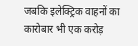जबकि इलेक्ट्रिक वाहनों का कारोबार भी एक करोड़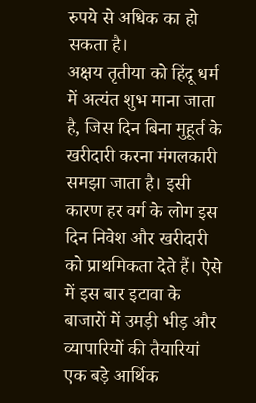रुपये से अधिक का हो सकता है।
अक्षय तृतीया को हिंदू धर्म में अत्यंत शुभ माना जाता है, जिस दिन बिना मुहूर्त के खरीदारी करना मंगलकारी समझा जाता है। इसी कारण हर वर्ग के लोग इस दिन निवेश और खरीदारी को प्राथमिकता देते हैं। ऐसे में इस बार इटावा के बाजारों में उमड़ी भीड़ और व्यापारियों की तैयारियां एक बड़े आर्थिक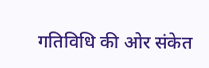गतिविधि की ओर संकेत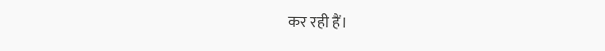कर रही हैं।